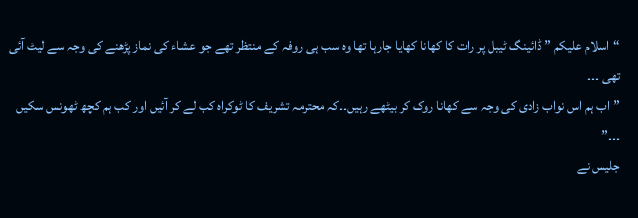“اسلام علیکم ” ڈائینگ ٹیبل پر رات کا کھانا کھایا جارہا تھا وہ سب ہی روفہ کے منتظر تھے جو عشاء کی نماز پڑھنے کی وجہ سے لیٹ آئی تھی ۔۔۔
” اب ہم اس نواب زادی کی وجہ سے کھانا روک کر بیٹھے رہیں۔۔کہ محترمہ تشریف کا ٹوکراہ کب لے کر آئیں اور کب ہم کچھ ٹھونس سکیں ۔۔۔”
جلیس نے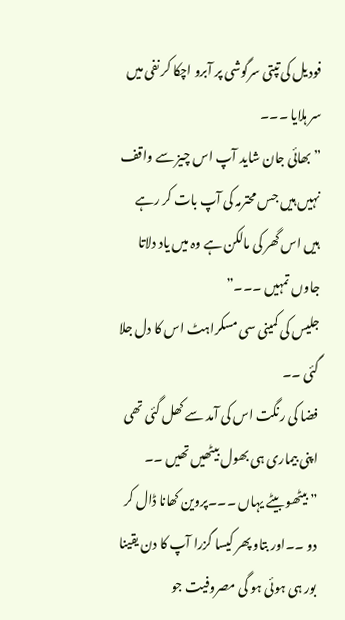فودیل کی تپتی سرگوشی پر آبرو اچکا کر نفی میں سر ہلایا ۔۔۔
” بھائی جان شاید آپ اس چیز سے واقف نہیں ہیں جس محترمہ کی آپ بات کر رہے ہیں اس گھر کی مالکن ہے وہ میں یاد دلاتا جاوں تمہیں ۔۔۔”
جلیس کی کمینی سی مسکراہٹ اس کا دل جلا گئی ۔۔
فضا کی رنگت اس کی آمد سے کھل گئی تھی اپنی بیماری ہی بھول بیٹھیں تھیں ۔۔
” بیٹھو بیٹے یہاں ۔۔۔پروین کھانا ڈال کر دو ۔۔اور بتاو پھر کیسا گزرا آپ کا دن یقینا بور ہی ہوئی ہو گی مصروفیت جو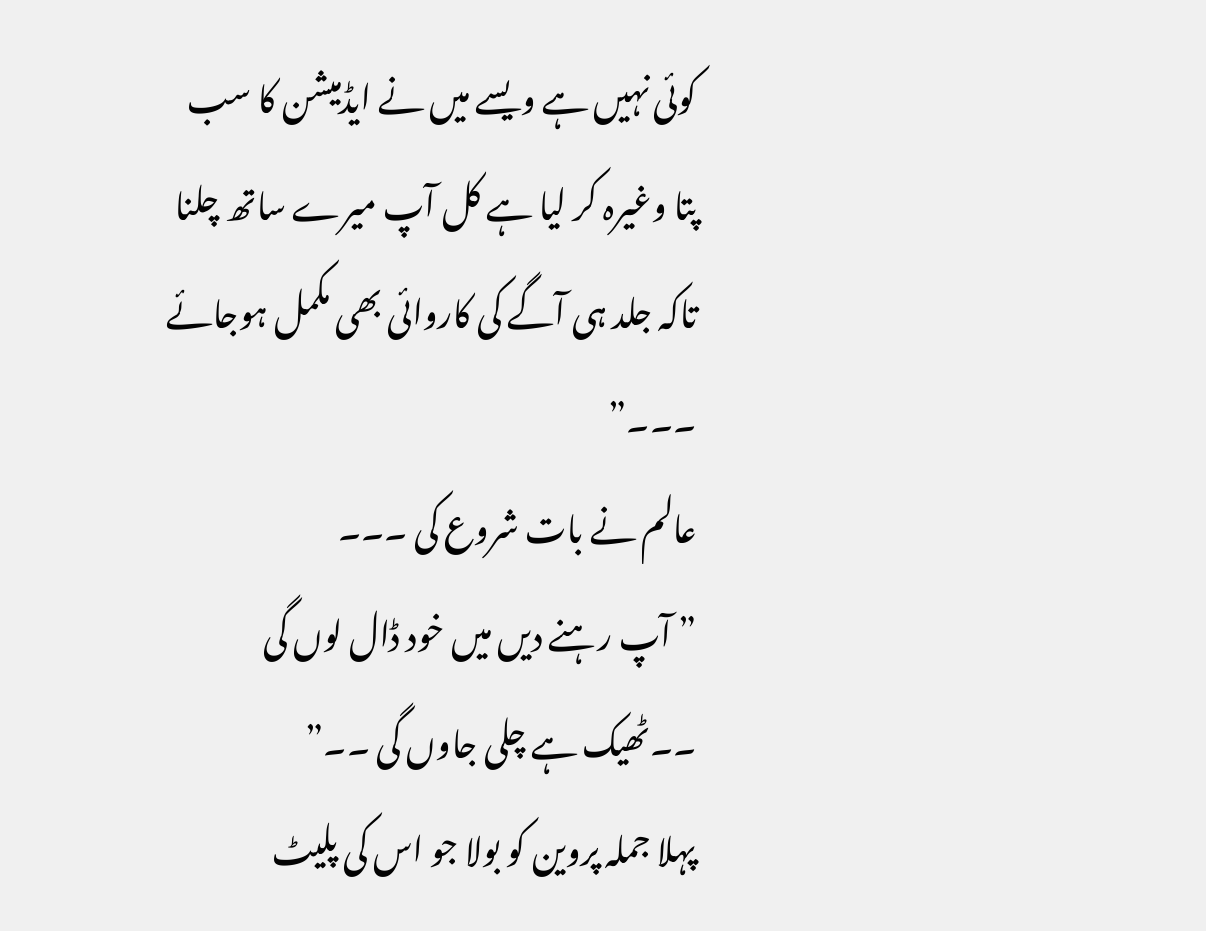کوئی نہیں ہے ویسے میں نے ایڈمیشن کا سب پتا وغیرہ کر لیا ہے کل آپ میرے ساتھ چلنا تاکہ جلد ہی آگے کی کاروائی بھی مکمل ہوجائے ۔۔۔”
عالم نے بات شروع کی ۔۔۔
” آپ رہنے دیں میں خود ڈال لوں گی ۔۔ٹھیک ہے چلی جاوں گی ۔۔”
پہلا جملہ پروین کو بولا جو اس کی پلیٹ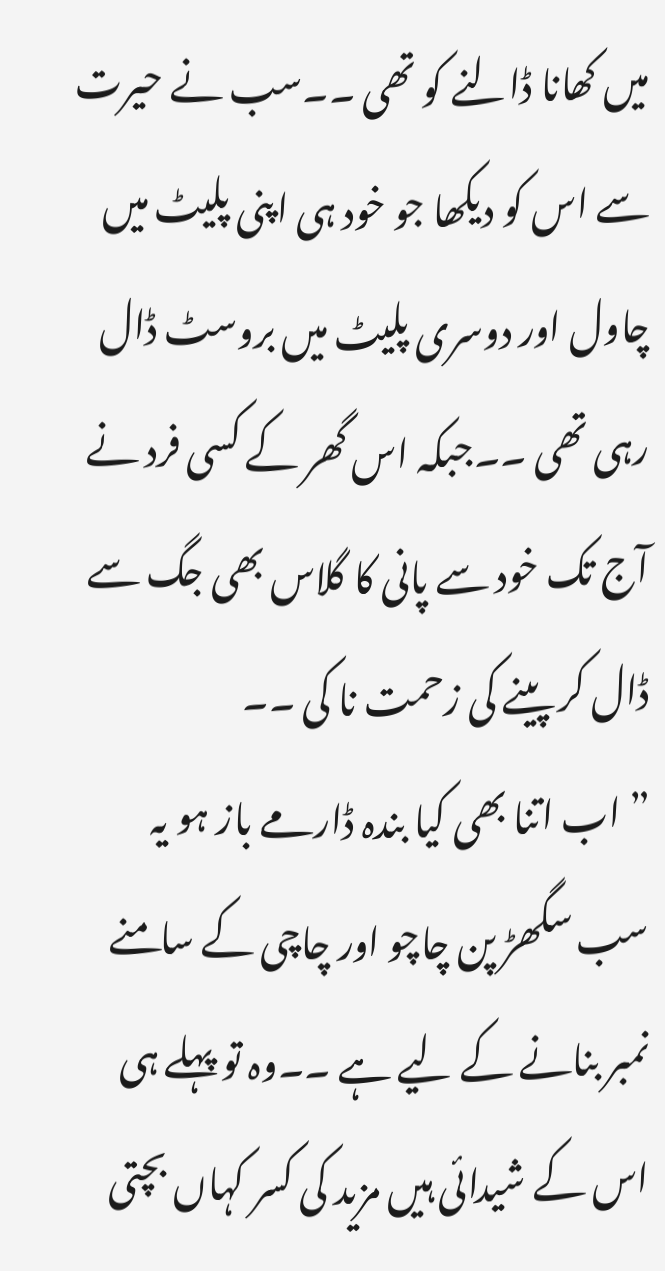میں کھانا ڈالنے کو تھی ۔۔سب نے حیرت سے اس کو دیکھا جو خود ہی اپنی پلیٹ میں چاول اور دوسری پلیٹ میں بروسٹ ڈال رہی تھی ۔۔جبکہ اس گھر کے کسی فرد نے آج تک خود سے پانی کا گلاس بھی جگ سے ڈال کر پینے کی زحمت نا کی ۔۔
” اب اتنا بھی کیا بندہ ڈارمے باز ہو یہ سب سگھڑ پن چاچو اور چاچی کے سامنے نمبر بنانے کے لیے ہے ۔۔وہ تو پہلے ہی اس کے شیدائی ہیں مزید کی کسر کہاں بچتی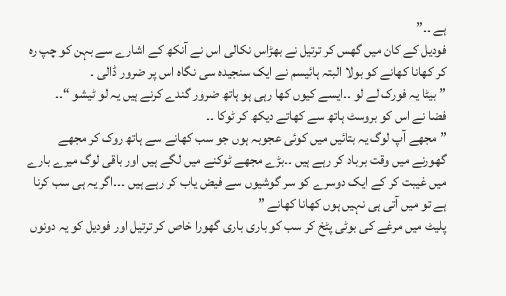ہے ۔۔”
فودیل کے کان میں گھس کر ترتیل نے بھڑاس نکالی اس نے آنکھ کے اشارے سے بہن کو چپ رہ کر کھانا کھانے کو بولا البتہ ہائیسم نے ایک سنجیدہ سی نگاہ اس پر ضرور ڈالی ۔
” بیٹا یہ فورک لے لو ۔۔ایسے کیوں کھا رہی ہو ہاتھ ضرور گندے کرنے ہیں یہ لو ٹیشو “۔۔
فضا نے اس کو بروسٹ ہاتھ سے کھاتے دیکھ کر ٹوکا ۔۔
” مجھے آپ لوگ یہ بتائیں میں کوئی عجوبہ ہوں جو سب کھانے سے ہاتھ روک کر مجھے گھورنے میں وقت برباد کر رہے ہیں ۔۔بڑے مجھے ٹوکنے میں لگے ہیں اور باقی لوگ میرے بارے میں غیبت کر کے ایک دوسرے کو سر گوشیوں سے فیض یاب کر رہے ہیں ۔۔۔اگر یہ ہی سب کرنا ہے تو میں آتی ہی نہیں ہوں کھانا کھانے ”
پلیٹ میں مرغے کی بوٹی پٹخ کر سب کو باری باری گھورا خاص کر ترتیل اور فودیل کو یہ دونوں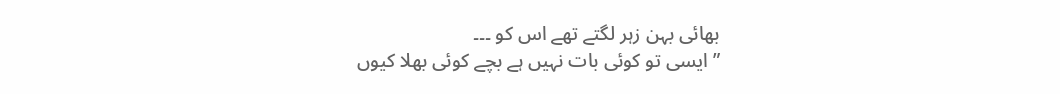بھائی بہن زہر لگتے تھے اس کو ۔۔۔
” ایسی تو کوئی بات نہیں ہے بچے کوئی بھلا کیوں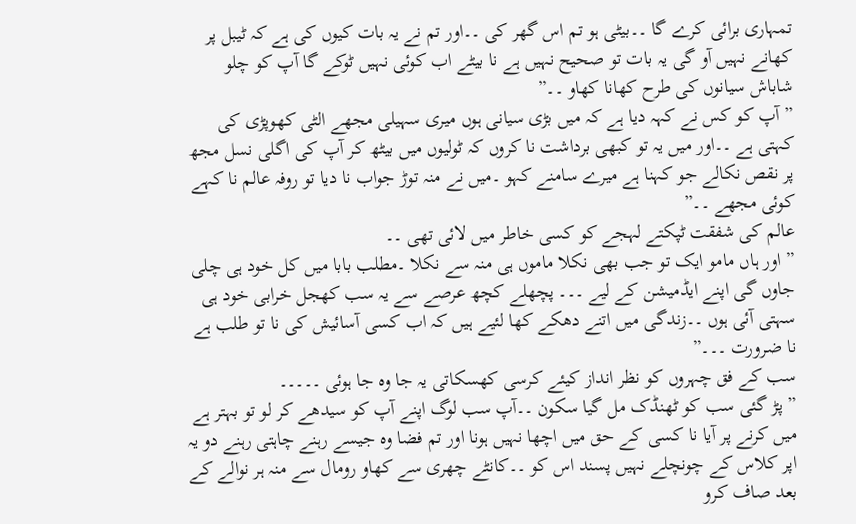تمہاری برائی کرے گا ۔۔بیٹی ہو تم اس گھر کی ۔۔اور تم نے یہ بات کیوں کی ہے کہ ٹیبل پر کھانے نہیں آو گی یہ بات تو صحیح نہیں ہے نا بیٹے اب کوئی نہیں ٹوکے گا آپ کو چلو شاباش سیانوں کی طرح کھانا کھاو ۔۔”
” آپ کو کس نے کہہ دیا ہے کہ میں بڑی سیانی ہوں میری سہیلی مجھے الٹی کھوپڑی کی کہتی ہے ۔۔اور میں یہ تو کبھی برداشت نا کروں کہ ٹولیوں میں بیٹھ کر آپ کی اگلی نسل مجھ پر نقص نکالے جو کہنا ہے میرے سامنے کہو ۔میں نے منہ توڑ جواب نا دیا تو روفہ عالم نا کہے کوئی مجھے ۔۔”
عالم کی شفقت ٹپکتے لہجے کو کسی خاطر میں لائی تھی ۔۔
” اور ہاں مامو ایک تو جب بھی نکلا ماموں ہی منہ سے نکلا ۔مطلب بابا میں کل خود ہی چلی جاوں گی اپنے ایڈمیشن کے لیے ۔۔۔ پچھلے کچھ عرصے سے یہ سب کھجل خرابی خود ہی سہتی آئی ہوں ۔۔زندگی میں اتنے دھکے کھا لئیے ہیں کہ اب کسی آسائیش کی نا تو طلب ہے نا ضرورت ۔۔۔”
سب کے فق چہروں کو نظر انداز کیئے کرسی کھسکاتی یہ جا وہ جا ہوئی ۔۔۔۔۔
” پڑ گئی سب کو ٹھنڈک مل گیا سکون ۔۔آپ سب لوگ اپنے آپ کو سیدھے کر لو تو بہتر ہے میں کرنے پر آیا نا کسی کے حق میں اچھا نہیں ہونا اور تم فضا وہ جیسے رہنے چاہتی رہنے دو یہ اپر کلاس کے چونچلے نہیں پسند اس کو ۔۔کانٹے چھری سے کھاو رومال سے منہ ہر نوالے کے بعد صاف کرو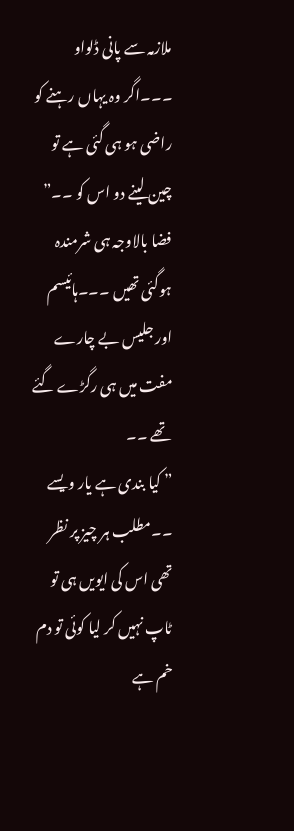ملازمہ سے پانی ڈلواو ۔۔۔اگر وہ یہاں رہنے کو راضی ہو ہی گئی ہے تو چین لینے دو اس کو ۔۔”
فضا بالاوجہ ہی شرمندہ ہوگئی تھیں ۔۔۔ہائیسم اور جلیس بے چارے مفت میں ہی رگڑے گئے تھے ۔۔
” کیا بندی ہے یار ویسے ۔۔مطلب ہر چیز پر نظر تھی اس کی ایویں ہی تو ٹاپ نہیں کر لیا کوئی تو دم خم ہے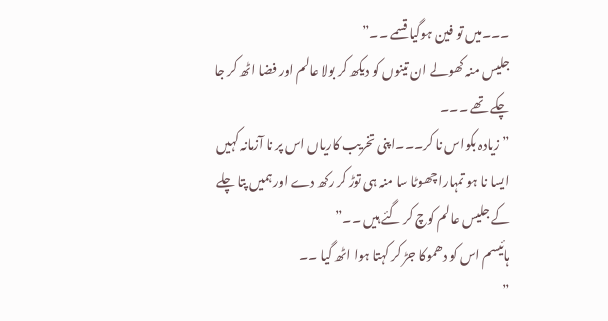۔۔۔میں تو فین ہوگیا قسمے ۔۔”
جلیس منہ کھولے ان تینوں کو دیکھ کر بولا عالم اور فضا اٹھ کر جا چکے تھے ۔۔۔
” زیادہ بکواس نا کر۔۔۔اپنی تخریب کاریاں اس پر نا آزمانہ کہیں ایسا نا ہو تمہارا چھوٹا سا منہ ہی توڑ کر رکھ دے اور ہمیں پتا چلے کے جلیس عالم کوچ کر گئے ہیں ۔۔”
ہائیسم اس کو دھموکا جڑ کر کہتا ہوا اٹھ گیا ۔۔
”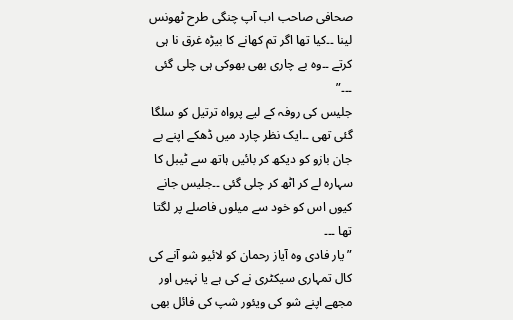صحافی صاحب اب آپ چنگی طرح ٹھونس لینا ۔۔کیا تھا اگر تم کھانے کا بیڑہ غرق نا ہی کرتے ۔۔وہ بے چاری بھی بھوکی ہی چلی گئی ۔۔۔”
جلیس کی روفہ کے لیے پرواہ ترتیل کو سلگا گئی تھی ۔۔ایک نظر چارد میں ڈھکے اپنے بے جان بازو کو دیکھ کر بائیں ہاتھ سے ٹیبل کا سہارہ لے کر اٹھ کر چلی گئی ۔۔جلیس جانے کیوں اس کو خود سے میلوں فاصلے پر لگتا تھا ۔۔۔
” یار فادی وہ آیاز رحمان کو لائیو شو آنے کی کال تمہاری سیکٹری نے کی ہے یا نہیں اور مجھے اپنے شو کی ویئور شپ کی فائل بھی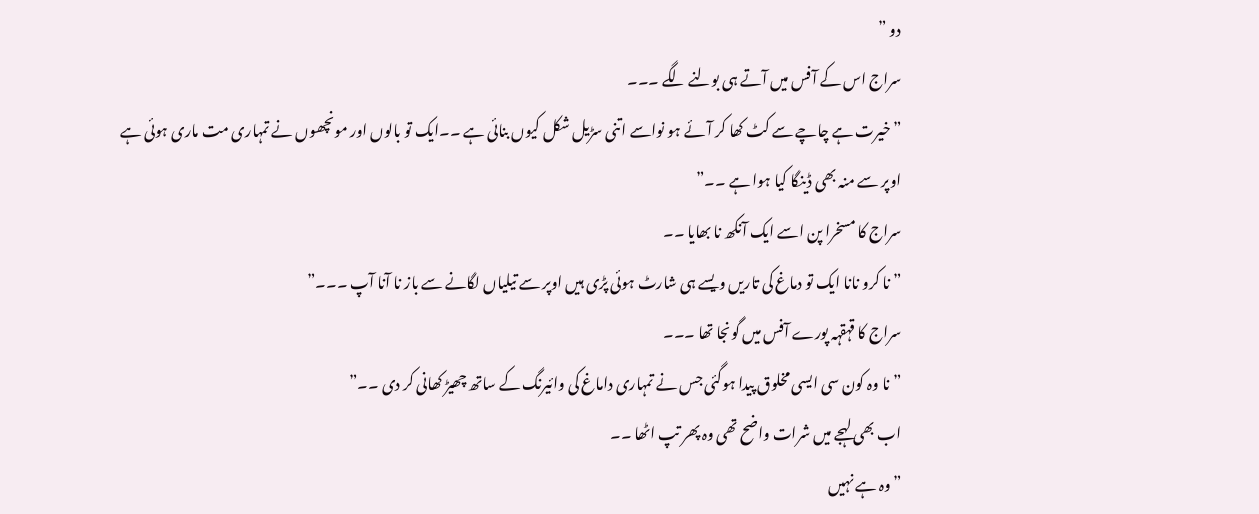دو ”
سراج اس کے آفس میں آتے ہی بولنے لگے ۔۔۔
” خیرت ہے چاچے سے کٹ کھا کر آئے ہو نواسے اتنی سڑیل شکل کیوں بنائی ہے ۔۔ایک تو بالوں اور مونچھوں نے تمہاری مت ماری ہوئی ہے اوپر سے منہ بھی ڈینگا کیا ہوا ہے ۔۔”
سراج کا مسخرا پن اسے ایک آنکھ نا بھایا ۔۔
” نا کرو نانا ایک تو دماغ کی تاریں ویسے ہی شارٹ ہوئی پڑی ہیں اوپر سے تیلیاں لگانے سے باز نا آنا آپ ۔۔۔”
سراج کا قہقہہ پورے آفس میں گونجا تھا ۔۔۔
” نا وہ کون سی ایسی مخلوق پیدا ہوگئی جس نے تمہاری داماغ کی وائیرنگ کے ساتھ چھیڑ کھانی کر دی ۔۔”
اب بھی لہجے میں شرات واضح تھی وہ پھر تپ اٹھا ۔۔
” وہ ہے نہیں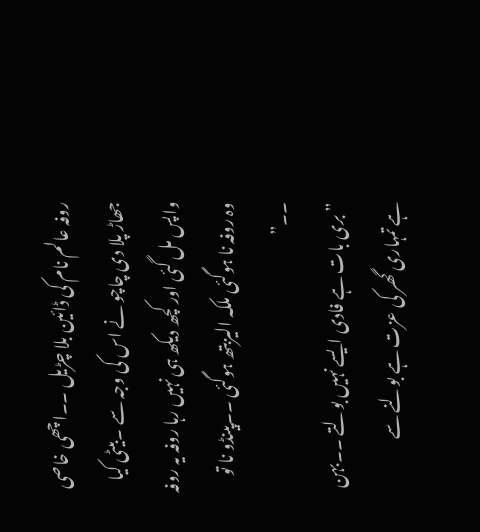روفہ عالم نام کی ڈائین بلا چڑیل ۔۔اچھی خاصی جھاڑ پلا دی چاچو نے اس کی وجہ سے ۔بیٹی کیا واپس مل گئی اور کچھ دیکھ ہی نہیں رہا روفہ یہ روفہ وہ روفہ نا ہوگئی ملکہ الیزبتھ ہوگئی ۔۔پینڈو نا تو ۔۔”
” بری بات ہے فادی ایسے نہیں بولتے ۔۔بہن ہے تمہاری گھر کی عزت ہے بولنے سے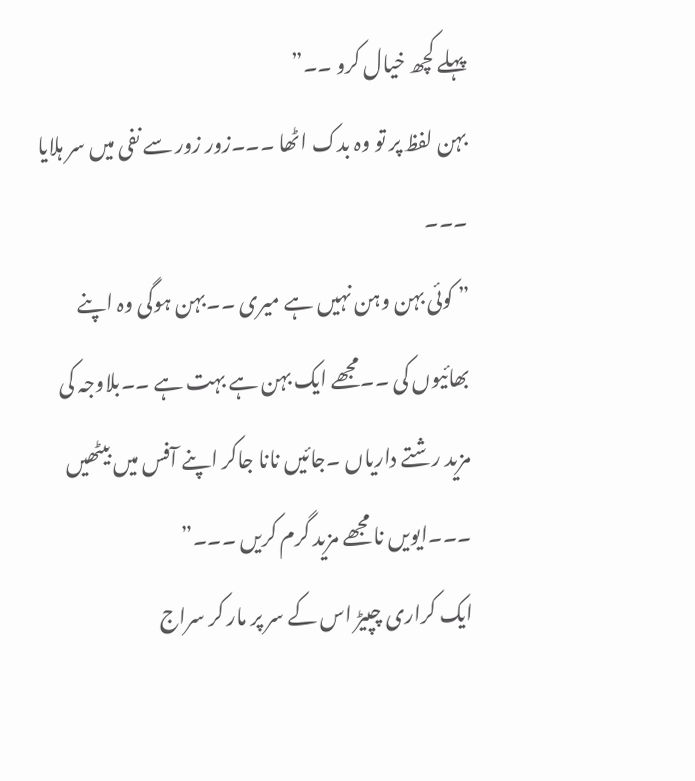پہلے کچھ خیال کرو ۔۔”
بہن لفظ پر تو وہ بدک اٹھا ۔۔۔زور زور سے نفی میں سر ہلایا ۔۔۔
” کوئی بہن وہن نہیں ہے میری ۔۔بہن ہوگی وہ اپنے بھائیوں کی ۔۔مجھے ایک بہن ہے بہت ہے ۔۔بلاوجہ کی مزید رشتے داریاں ۔جائیں نانا جاکر اپنے آفس میں بیٹھیں ۔۔۔ایویں نا مجھے مزید گرم کریں ۔۔۔”
ایک کراری چپیڑ اس کے سر پر مار کر سراج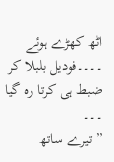اٹھ کھڑے ہوئے ۔۔۔۔فودیل بلبلا کر ضبط ہی کرتا رہ گیا ۔۔۔
” تیرے ساتھ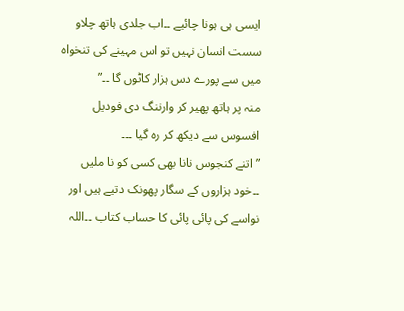ایسی ہی ہونا چائیے ۔۔اب جلدی ہاتھ چلاو سست انسان نہیں تو اس مہینے کی تنخواہ میں سے پورے دس ہزار کاٹوں گا ۔۔”
منہ پر ہاتھ پھیر کر وارننگ دی فودیل افسوس سے دیکھ کر رہ گیا ۔۔۔
” اتنے کنجوس نانا بھی کسی کو نا ملیں ۔۔خود ہزاروں کے سگار پھونک دتیے ہیں اور نواسے کی پائی پائی کا حساب کتاب ۔۔اللہ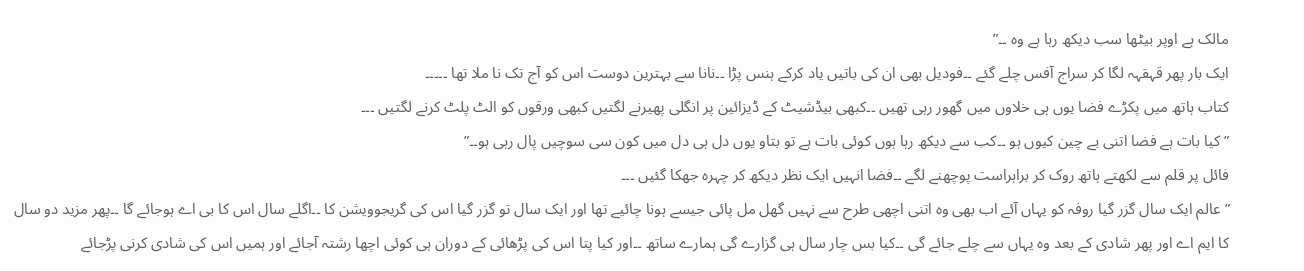مالک ہے اوپر بیٹھا سب دیکھ رہا ہے وہ ۔۔”
ایک بار پھر قہقہہ لگا کر سراج آفس چلے گئے ۔۔فودیل بھی ان کی باتیں یاد کرکے ہنس پڑا ۔۔نانا سے بہترین دوست اس کو آج تک نا ملا تھا ۔۔۔۔۔
کتاب ہاتھ میں پکڑے فضا یوں ہی خلاوں میں گھور رہی تھیں ۔۔کبھی بیڈشیٹ کے ڈیزائین پر انگلی پھیرنے لگتیں کبھی ورقوں کو الٹ پلٹ کرنے لگتیں ۔۔۔
” کیا بات ہے فضا اتنی بے چین کیوں ہو ۔۔کب سے دیکھ رہا ہوں کوئی بات ہے تو بتاو یوں دل ہی دل میں کون سی سوچیں پال رہی ہو۔۔”
فائل پر قلم سے لکھتے ہاتھ روک کر براہراست پوچھنے لگے ۔۔فضا انہیں ایک نظر دیکھ کر چہرہ جھکا گئیں ۔۔۔
” عالم ایک سال گزر گیا روفہ کو یہاں آئے اب بھی وہ اتنی اچھی طرح سے نہیں گھل مل پائی جیسے ہونا چائیے تھا اور ایک سال تو گزر گیا اس کی گریجوویشن کا ۔۔اگلے سال اس کا بی اے ہوجائے گا ۔۔پھر مزید دو سال کا ایم اے اور پھر شادی کے بعد وہ یہاں سے چلے جائے گی ۔۔کیا بس چار سال ہی گزارے گی ہمارے ساتھ ۔۔اور کیا پتا اس کی پڑھائی کے دوران ہی کوئی اچھا رشتہ آجائے اور ہمیں اس کی شادی کرنی پڑجائے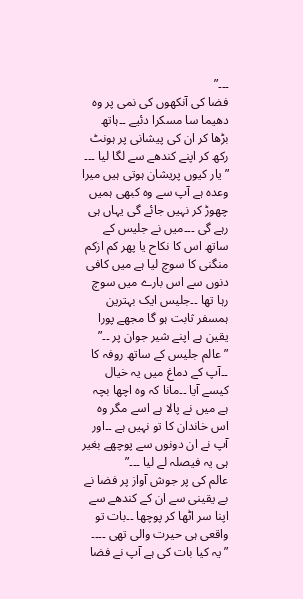۔۔۔”
فضا کی آنکھوں کی نمی پر وہ دھیما سا مسکرا دئیے ۔۔ہاتھ بڑھا کر ان کی پیشانی پر ہونٹ رکھ کر اپنے کندھے سے لگا لیا ۔۔۔
” یار کیوں پریشان ہوتی ہیں میرا وعدہ ہے آپ سے وہ کبھی ہمیں چھوڑ کر نہیں جائے گی یہاں ہی رہے گی ۔۔۔میں نے جلیس کے ساتھ اس کا نکاح یا پھر کم ازکم منگنی کا سوچ لیا ہے میں کافی دنوں سے اس بارے میں سوچ رہا تھا ۔۔جلیس ایک بہترین ہمسفر ثابت ہو گا مجھے پورا یقین ہے اپنے شیر جوان پر ۔۔”
” عالم جلیس کے ساتھ روفہ کا ۔۔آپ کے دماغ میں یہ خیال کیسے آیا ۔۔مانا کہ وہ اچھا بچہ ہے میں نے پالا ہے اسے مگر وہ اس خاندان کا تو نہیں ہے ۔۔اور آپ نے ان دونوں سے پوچھے بغیر ہی یہ فیصلہ لے لیا ۔۔۔”
عالم کی پر جوش آواز پر فضا نے بے یقینی سے ان کے کندھے سے اپنا سر اٹھا کر پوچھا ۔۔بات تو واقعی ہی حیرت والی تھی ۔۔۔۔
” یہ کیا بات کی ہے آپ نے فضا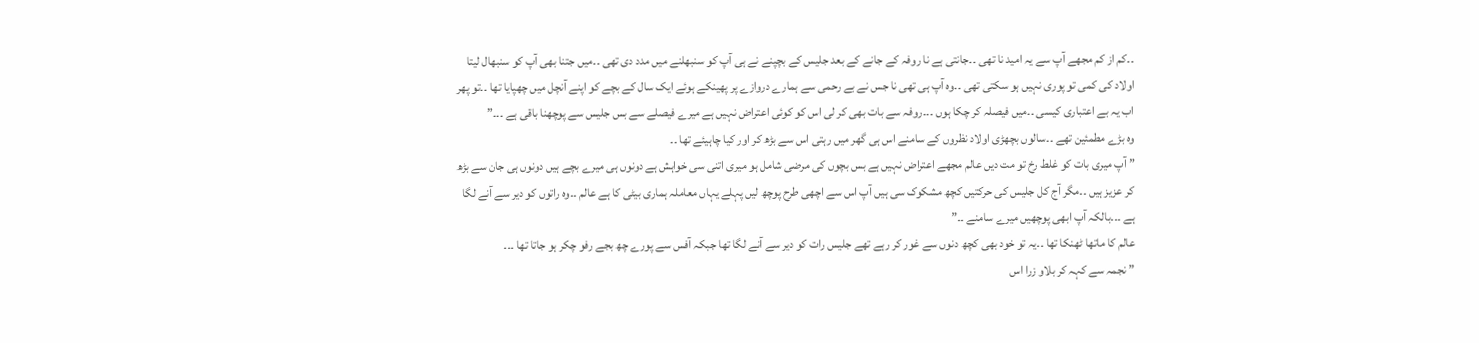۔۔کم از کم مجھے آپ سے یہ امید نا تھی ۔۔جانتی ہے نا روفہ کے جانے کے بعد جلیس کے بچپنے نے ہی آپ کو سنبھلنے میں مدد دی تھی ۔۔میں جتنا بھی آپ کو سنبھال لیتا اولاد کی کمی تو پوری نہیں ہو سکتی تھی ۔۔وہ آپ ہی تھی نا جس نے بے رحمی سے ہمارے دروازے پر پھینکے ہوئے ایک سال کے بچے کو اپنے آنچل میں چھپایا تھا ۔۔تو پھر اب یہ بے اعتباری کیسی ۔۔میں فیصلہ کر چکا ہوں ۔۔۔روفہ سے بات بھی کر لی اس کو کوئی اعتراض نہیں ہے میرے فیصلے سے بس جلیس سے پوچھنا باقی ہے ۔۔۔”
وہ بڑے مطمئین تھے ۔۔سالوں بچھڑی اولاد نظروں کے سامنے اس ہی گھر میں رہتی اس سے بڑھ کر اور کیا چاہیئے تھا ۔۔
” آپ میری بات کو غلط رخ تو مت دیں عالم مجھے اعتراض نہیں ہے بس بچوں کی مرضی شامل ہو میری اتنی سی خواہش ہے دونوں ہی میرے بچے ہیں دونوں ہی جان سے بڑھ کر عزیز ہیں ۔۔مگر آج کل جلیس کی حرکتیں کچھ مشکوک سی ہیں آپ اس سے اچھی طرح پوچھ لیں پہلے یہاں معاملہ ہماری بیٹی کا ہے عالم ۔۔وہ راتوں کو دیر سے آنے لگا ہے ۔۔۔بالکہ آپ ابھی پوچھیں میرے سامنے ۔۔”
عالم کا ماتھا ٹھنکا تھا ۔۔یہ تو خود بھی کچھ دنوں سے غور کر رہے تھے جلیس رات کو دیر سے آنے لگا تھا جبکہ آفس سے پورے چھ بجے رفو چکر ہو جاتا تھا ۔۔۔
” نجمہ سے کہہ کر بلاو زرا اس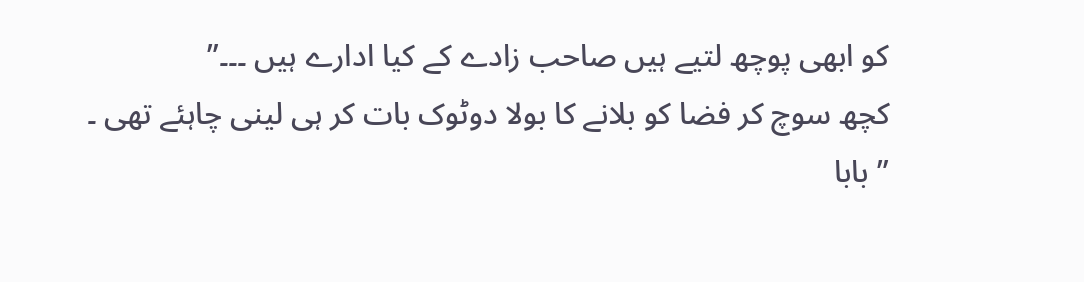کو ابھی پوچھ لتیے ہیں صاحب زادے کے کیا ادارے ہیں ۔۔۔”
کچھ سوچ کر فضا کو بلانے کا بولا دوٹوک بات کر ہی لینی چاہئے تھی ۔
” بابا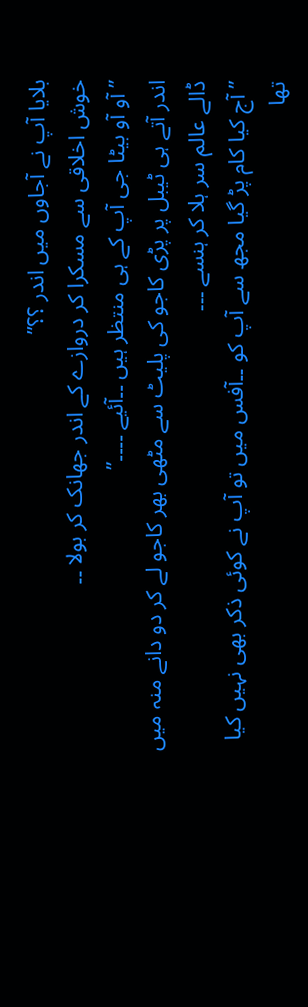بلایا آپ نے آجاوں میں اندر ؟؟”
خوش اخلاقی سے مسکرا کر دروازے کے اندر جھانک کر بولا ۔۔
” آو آو بیٹا جی آپ کے ہی منتظر ہیں ۔۔آئیے ۔۔۔۔”
اندر آتے ہی ٹیبل پر پڑی کاجو کی پلیٹ سے مٹھی بھر کاجو لے کر دو دانے منہ میں ڈالے عالم سر ہلا کر ہنسے ۔۔۔
” آج کیا کام پڑ گیا مجھ سے آپ کو ۔۔آفس میں تو آپ نے کوئی ذکر بھی نہیں کیا تھا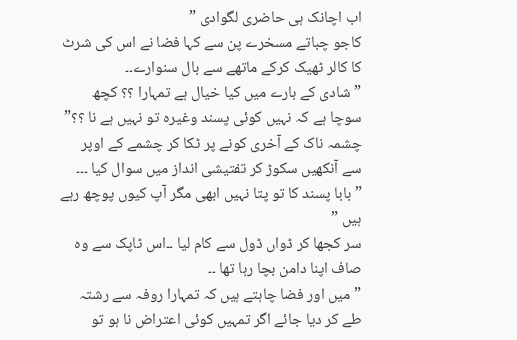اب اچانک ہی حاضری لگوادی ”
کاجو چباتے مسخرے پن سے کہا فضا نے اس کی شرٹ کا کالر ٹھیک کرکے ماتھے سے بال سنوارے۔۔
” شادی کے بارے میں کیا خیال ہے تمہارا ؟؟ کچھ سوچا ہے کہ نہیں کوئی پسند وغیرہ تو نہیں ہے نا ؟؟”
چشمہ ناک کے آخری کونے پر ٹکا کر چشمے کے اوپر سے آنکھیں سکوڑ کر تفتیشی انداز میں سوال کیا ۔۔۔
” بابا پسند کا تو پتا نہیں ابھی مگر آپ کیوں پوچھ رہے ہیں ”
سر کجھا کر ڈواں ڈول سے کام لیا ۔۔اس ٹاپک سے وہ صاف اپنا دامن بچا رہا تھا ۔۔
” میں اور فضا چاہتے ہیں کہ تمہارا روفہ سے رشتہ طے کر دیا جائے اگر تمہیں کوئی اعتراض نا ہو تو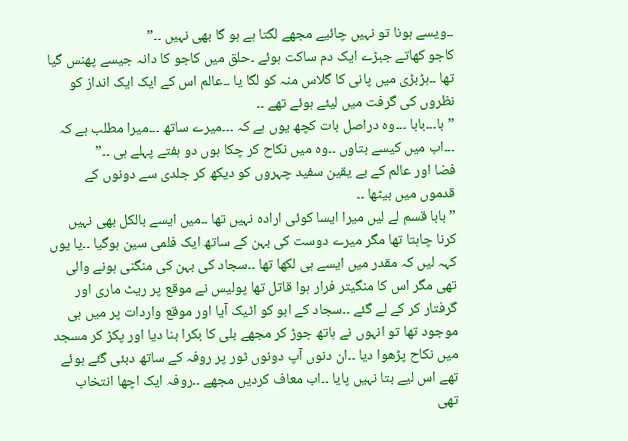۔۔ویسے ہونا تو نہیں چائیے مجھے لگتا ہے ہو گا بھی نہیں ۔۔”
کاجو کھاتے جبڑے ایک دم ساکت ہوئے ۔حلق میں کاجو کا دانہ جیسے پھنس گیا تھا ۔۔ہڑبڑی میں پانی کا گلاس منہ کو لگا یا ۔۔عالم اس کے ایک ایک انداز کو نظروں کی گرفت میں لیئے ہوئے تھے ۔۔
” با۔۔۔بابا ۔۔۔وہ دراصل بات کچھ یوں ہے کہ ۔۔۔میرے ساتھ ۔۔۔میرا مطلب ہے کہ ۔۔۔اب میں کیسے بتاوں ۔۔وہ میں نکاح کر چکا ہوں دو ہفتے پہلے ہی ۔۔”
فضا اور عالم کے بے یقین سفید چہروں کو دیکھ کر جلدی سے دونوں کے قدموں میں بیٹھا ۔۔
” بابا قسم لے لیں میرا ایسا کوئی ارادہ نہیں تھا ۔۔میں ایسے بالکل بھی نہیں کرنا چاہتا تھا مگر میرے دوست کی بہن کے ساتھ ایک فلمی سین ہوگیا ۔۔یا یوں کہہ لیں کہ مقدر میں ایسے ہی لکھا تھا ۔۔سجاد کی بہن کی منگنی ہونے والی تھی مگر اس کا منگیتر فرار ہوا قاتل تھا پولیس نے موقع پر ریٹ ماری اور گرفتار کر کے لے گئے ۔۔سجاد کے ابو کو اٹیک آیا اور موقع واردات پر میں ہی موجود تھا تو انہوں نے ہاتھ جوڑ کر مجھے بلی کا بکرا بنا دیا اور پکڑ کر مسجد میں نکاح پڑھوا دیا ۔۔ان دنوں آپ دونوں ٹور پر روفہ کے ساتھ دبئی گئے ہوئے تھے اس لیے بتا نہیں پایا ۔۔اب معاف کردیں مجھے ۔۔روفہ ایک اچھا انتخاب تھی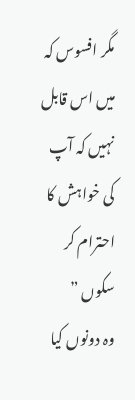مگر افسوس کہ میں اس قابل نہیں کہ آپ کی خواہش کا احترام کر سکوں ”
وہ دونوں کیا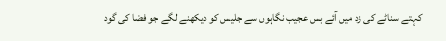کہتے سناٹے کی زد میں آئے بس عجیب نگاہوں سے جلیس کو دیکھنے لگے جو فضا کی گود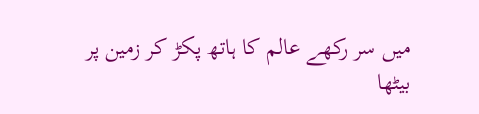میں سر رکھے عالم کا ہاتھ پکڑ کر زمین پر بیٹھا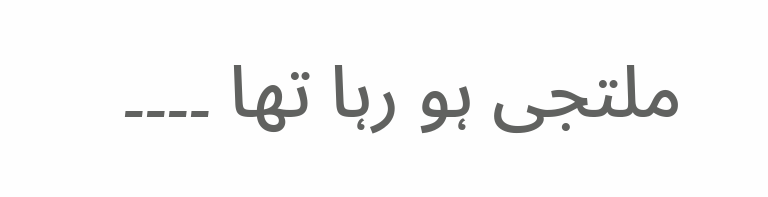ملتجی ہو رہا تھا ۔۔۔۔